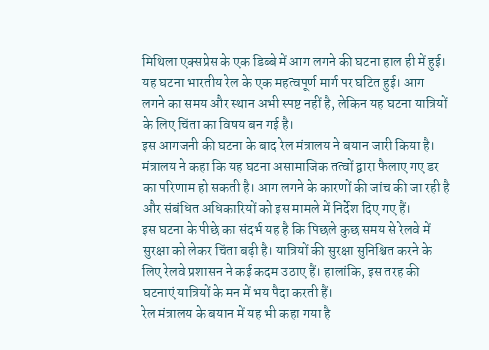मिथिला एक्सप्रेस के एक डिब्बे में आग लगने की घटना हाल ही में हुई। यह घटना भारतीय रेल के एक महत्वपूर्ण मार्ग पर घटित हुई। आग लगने का समय और स्थान अभी स्पष्ट नहीं है, लेकिन यह घटना यात्रियों के लिए चिंता का विषय बन गई है।
इस आगजनी की घटना के बाद रेल मंत्रालय ने बयान जारी किया है। मंत्रालय ने कहा कि यह घटना असामाजिक तत्वों द्वारा फैलाए गए डर का परिणाम हो सकती है। आग लगने के कारणों की जांच की जा रही है और संबंधित अधिकारियों को इस मामले में निर्देश दिए गए हैं।
इस घटना के पीछे का संदर्भ यह है कि पिछले कुछ समय से रेलवे में सुरक्षा को लेकर चिंता बढ़ी है। यात्रियों की सुरक्षा सुनिश्चित करने के लिए रेलवे प्रशासन ने कई कदम उठाए हैं। हालांकि, इस तरह की घटनाएं यात्रियों के मन में भय पैदा करती हैं।
रेल मंत्रालय के बयान में यह भी कहा गया है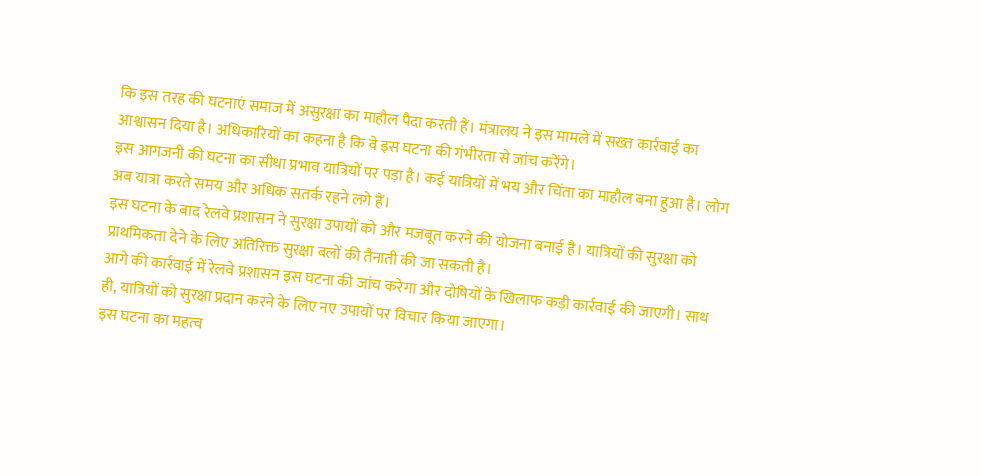कि इस तरह की घटनाएं समाज में असुरक्षा का माहौल पैदा करती हैं। मंत्रालय ने इस मामले में सख्त कार्रवाई का आश्वासन दिया है। अधिकारियों का कहना है कि वे इस घटना की गंभीरता से जांच करेंगे।
इस आगजनी की घटना का सीधा प्रभाव यात्रियों पर पड़ा है। कई यात्रियों में भय और चिंता का माहौल बना हुआ है। लोग अब यात्रा करते समय और अधिक सतर्क रहने लगे हैं।
इस घटना के बाद रेलवे प्रशासन ने सुरक्षा उपायों को और मजबूत करने की योजना बनाई है। यात्रियों की सुरक्षा को प्राथमिकता देने के लिए अतिरिक्त सुरक्षा बलों की तैनाती की जा सकती है।
आगे की कार्रवाई में रेलवे प्रशासन इस घटना की जांच करेगा और दोषियों के खिलाफ कड़ी कार्रवाई की जाएगी। साथ ही, यात्रियों को सुरक्षा प्रदान करने के लिए नए उपायों पर विचार किया जाएगा।
इस घटना का महत्व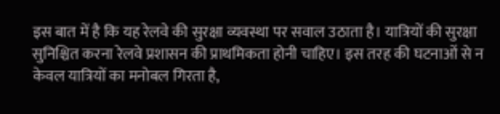इस बात में है कि यह रेलवे की सुरक्षा व्यवस्था पर सवाल उठाता है। यात्रियों की सुरक्षा सुनिश्चित करना रेलवे प्रशासन की प्राथमिकता होनी चाहिए। इस तरह की घटनाओं से न केवल यात्रियों का मनोबल गिरता है,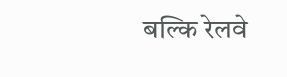बल्कि रेलवे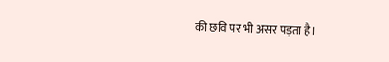की छवि पर भी असर पड़ता है।